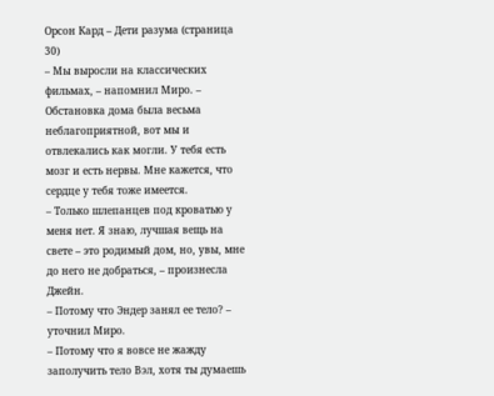Орсон Кард – Дети разума (страница 30)
– Мы выросли на классических фильмах, – напомнил Миро. – Обстановка дома была весьма неблагоприятной, вот мы и отвлекались как могли. У тебя есть мозг и есть нервы. Мне кажется, что сердце у тебя тоже имеется.
– Только шлепанцев под кроватью у меня нет. Я знаю, лучшая вещь на свете – это родимый дом, но, увы, мне до него не добраться, – произнесла Джейн.
– Потому что Эндер занял ее тело? – уточнил Миро.
– Потому что я вовсе не жажду заполучить тело Вэл, хотя ты думаешь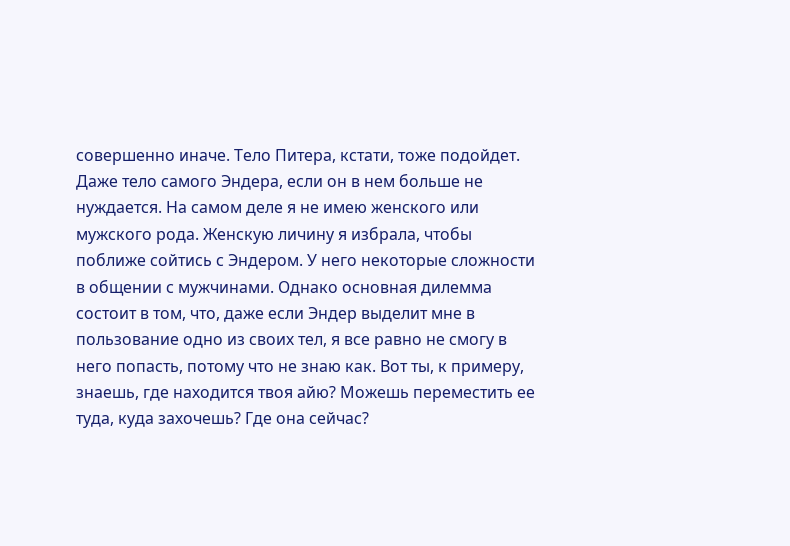совершенно иначе. Тело Питера, кстати, тоже подойдет. Даже тело самого Эндера, если он в нем больше не нуждается. На самом деле я не имею женского или мужского рода. Женскую личину я избрала, чтобы поближе сойтись с Эндером. У него некоторые сложности в общении с мужчинами. Однако основная дилемма состоит в том, что, даже если Эндер выделит мне в пользование одно из своих тел, я все равно не смогу в него попасть, потому что не знаю как. Вот ты, к примеру, знаешь, где находится твоя айю? Можешь переместить ее туда, куда захочешь? Где она сейчас?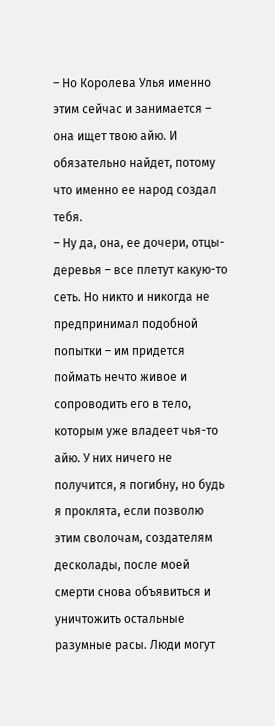– Но Королева Улья именно этим сейчас и занимается – она ищет твою айю. И обязательно найдет, потому что именно ее народ создал тебя.
– Ну да, она, ее дочери, отцы-деревья – все плетут какую-то сеть. Но никто и никогда не предпринимал подобной попытки – им придется поймать нечто живое и сопроводить его в тело, которым уже владеет чья-то айю. У них ничего не получится, я погибну, но будь я проклята, если позволю этим сволочам, создателям десколады, после моей смерти снова объявиться и уничтожить остальные разумные расы. Люди могут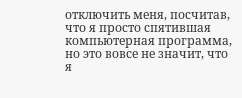отключить меня, посчитав, что я просто спятившая компьютерная программа, но это вовсе не значит, что я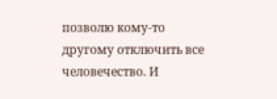позволю кому-то другому отключить все человечество. И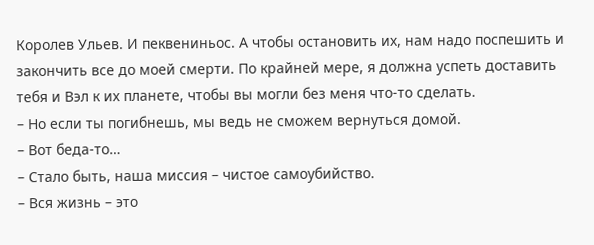Королев Ульев. И пеквениньос. А чтобы остановить их, нам надо поспешить и закончить все до моей смерти. По крайней мере, я должна успеть доставить тебя и Вэл к их планете, чтобы вы могли без меня что-то сделать.
– Но если ты погибнешь, мы ведь не сможем вернуться домой.
– Вот беда-то…
– Стало быть, наша миссия – чистое самоубийство.
– Вся жизнь – это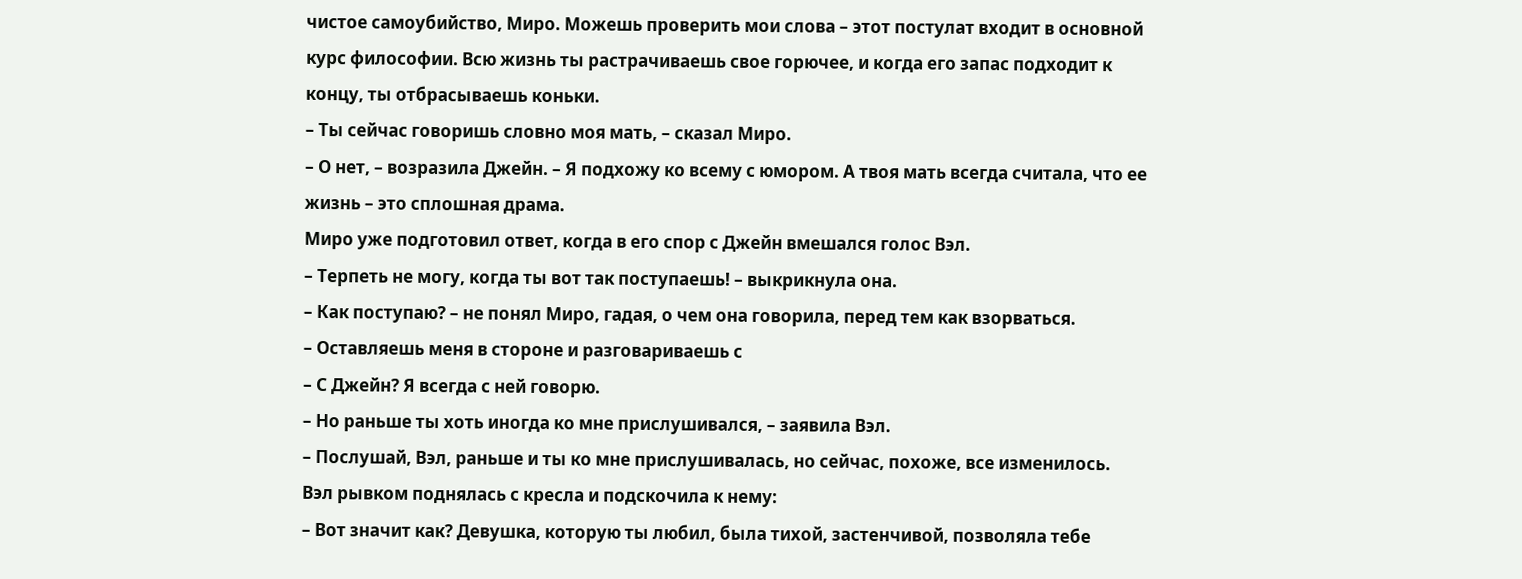чистое самоубийство, Миро. Можешь проверить мои слова – этот постулат входит в основной курс философии. Всю жизнь ты растрачиваешь свое горючее, и когда его запас подходит к концу, ты отбрасываешь коньки.
– Ты сейчас говоришь словно моя мать, – сказал Миро.
– О нет, – возразила Джейн. – Я подхожу ко всему с юмором. А твоя мать всегда считала, что ее жизнь – это сплошная драма.
Миро уже подготовил ответ, когда в его спор с Джейн вмешался голос Вэл.
– Терпеть не могу, когда ты вот так поступаешь! – выкрикнула она.
– Как поступаю? – не понял Миро, гадая, о чем она говорила, перед тем как взорваться.
– Оставляешь меня в стороне и разговариваешь с
– С Джейн? Я всегда с ней говорю.
– Но раньше ты хоть иногда ко мне прислушивался, – заявила Вэл.
– Послушай, Вэл, раньше и ты ко мне прислушивалась, но сейчас, похоже, все изменилось.
Вэл рывком поднялась с кресла и подскочила к нему:
– Вот значит как? Девушка, которую ты любил, была тихой, застенчивой, позволяла тебе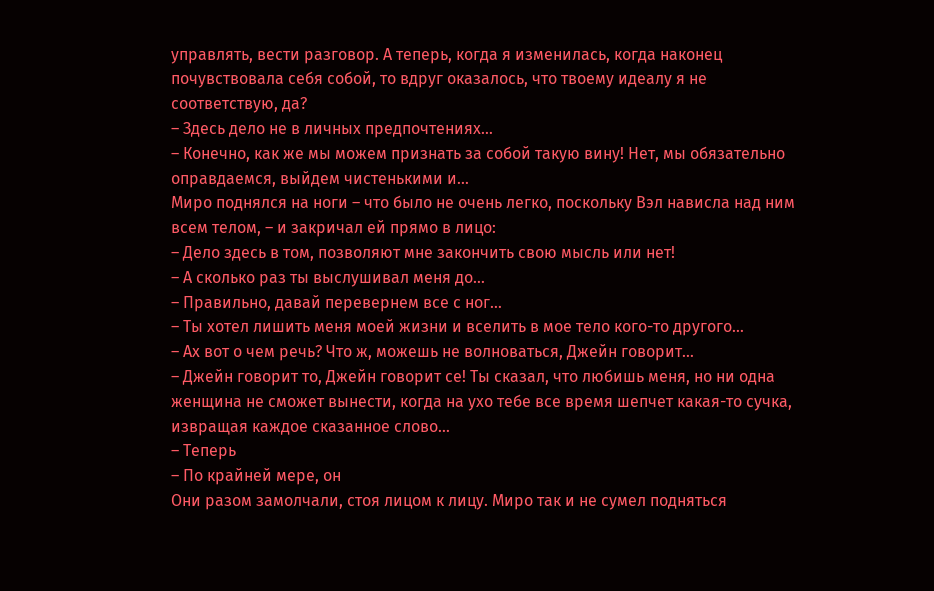управлять, вести разговор. А теперь, когда я изменилась, когда наконец почувствовала себя собой, то вдруг оказалось, что твоему идеалу я не соответствую, да?
– Здесь дело не в личных предпочтениях…
– Конечно, как же мы можем признать за собой такую вину! Нет, мы обязательно оправдаемся, выйдем чистенькими и…
Миро поднялся на ноги – что было не очень легко, поскольку Вэл нависла над ним всем телом, – и закричал ей прямо в лицо:
– Дело здесь в том, позволяют мне закончить свою мысль или нет!
– А сколько раз ты выслушивал меня до…
– Правильно, давай перевернем все с ног…
– Ты хотел лишить меня моей жизни и вселить в мое тело кого-то другого…
– Ах вот о чем речь? Что ж, можешь не волноваться, Джейн говорит…
– Джейн говорит то, Джейн говорит се! Ты сказал, что любишь меня, но ни одна женщина не сможет вынести, когда на ухо тебе все время шепчет какая-то сучка, извращая каждое сказанное слово…
– Теперь
– По крайней мере, он
Они разом замолчали, стоя лицом к лицу. Миро так и не сумел подняться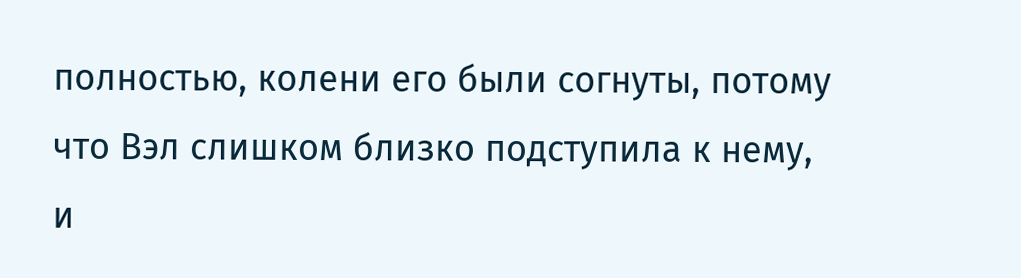полностью, колени его были согнуты, потому что Вэл слишком близко подступила к нему, и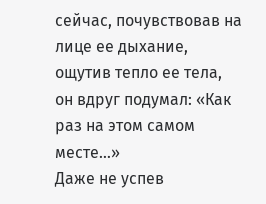сейчас, почувствовав на лице ее дыхание, ощутив тепло ее тела, он вдруг подумал: «Как раз на этом самом месте…»
Даже не успев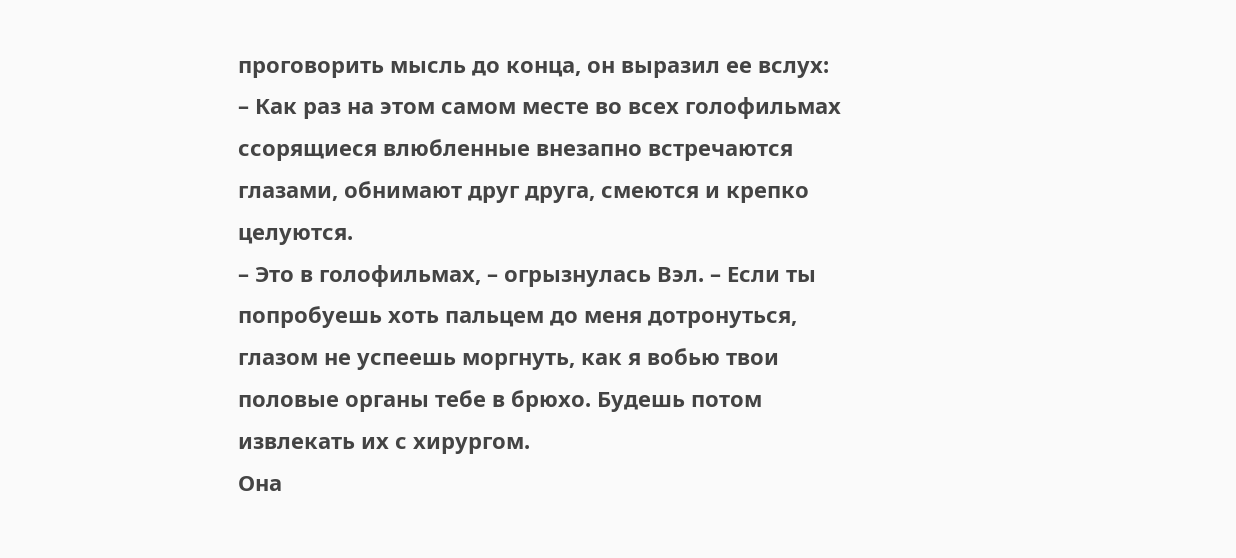проговорить мысль до конца, он выразил ее вслух:
– Как раз на этом самом месте во всех голофильмах ссорящиеся влюбленные внезапно встречаются глазами, обнимают друг друга, смеются и крепко целуются.
– Это в голофильмах, – огрызнулась Вэл. – Если ты попробуешь хоть пальцем до меня дотронуться, глазом не успеешь моргнуть, как я вобью твои половые органы тебе в брюхо. Будешь потом извлекать их с хирургом.
Она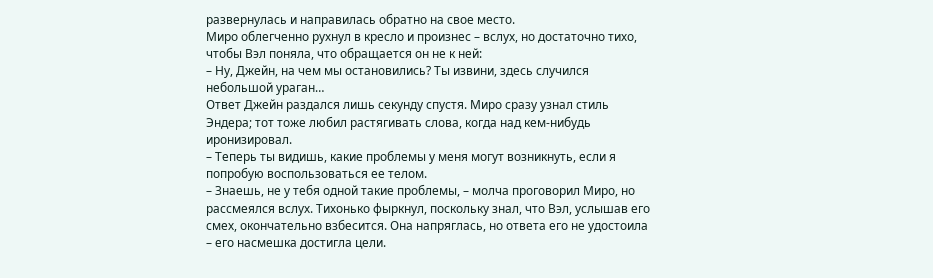развернулась и направилась обратно на свое место.
Миро облегченно рухнул в кресло и произнес – вслух, но достаточно тихо, чтобы Вэл поняла, что обращается он не к ней:
– Ну, Джейн, на чем мы остановились? Ты извини, здесь случился небольшой ураган…
Ответ Джейн раздался лишь секунду спустя. Миро сразу узнал стиль Эндера; тот тоже любил растягивать слова, когда над кем-нибудь иронизировал.
– Теперь ты видишь, какие проблемы у меня могут возникнуть, если я попробую воспользоваться ее телом.
– Знаешь, не у тебя одной такие проблемы, – молча проговорил Миро, но рассмеялся вслух. Тихонько фыркнул, поскольку знал, что Вэл, услышав его смех, окончательно взбесится. Она напряглась, но ответа его не удостоила – его насмешка достигла цели.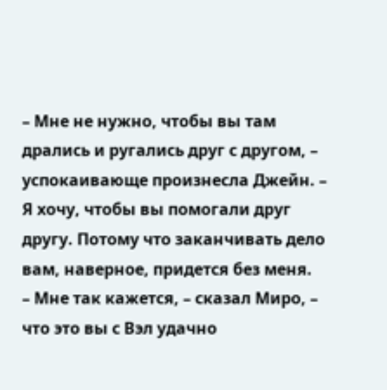– Мне не нужно, чтобы вы там дрались и ругались друг с другом, – успокаивающе произнесла Джейн. – Я хочу, чтобы вы помогали друг другу. Потому что заканчивать дело вам, наверное, придется без меня.
– Мне так кажется, – сказал Миро, – что это вы с Вэл удачно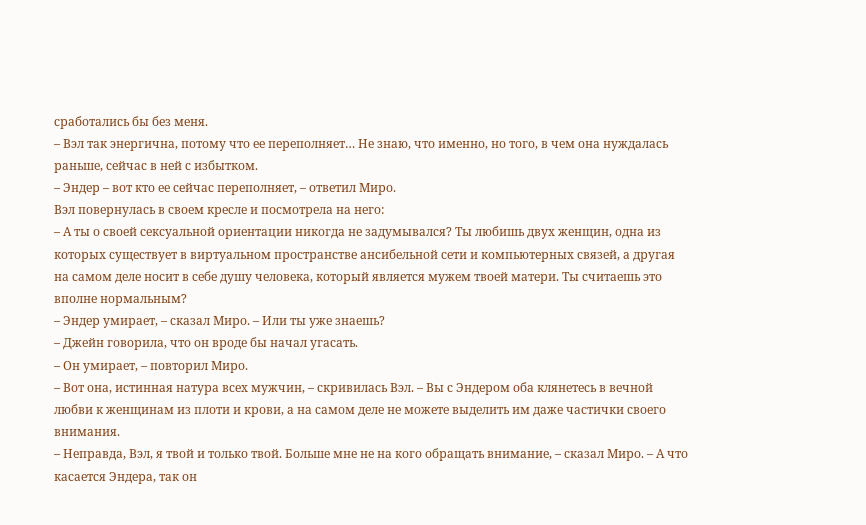сработались бы без меня.
– Вэл так энергична, потому что ее переполняет… Не знаю, что именно, но того, в чем она нуждалась раньше, сейчас в ней с избытком.
– Эндер – вот кто ее сейчас переполняет, – ответил Миро.
Вэл повернулась в своем кресле и посмотрела на него:
– А ты о своей сексуальной ориентации никогда не задумывался? Ты любишь двух женщин, одна из которых существует в виртуальном пространстве ансибельной сети и компьютерных связей, а другая на самом деле носит в себе душу человека, который является мужем твоей матери. Ты считаешь это вполне нормальным?
– Эндер умирает, – сказал Миро. – Или ты уже знаешь?
– Джейн говорила, что он вроде бы начал угасать.
– Он умирает, – повторил Миро.
– Вот она, истинная натура всех мужчин, – скривилась Вэл. – Вы с Эндером оба клянетесь в вечной любви к женщинам из плоти и крови, а на самом деле не можете выделить им даже частички своего внимания.
– Неправда, Вэл, я твой и только твой. Больше мне не на кого обращать внимание, – сказал Миро. – А что касается Эндера, так он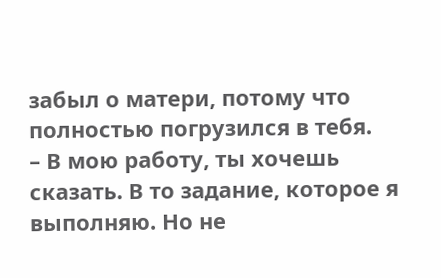забыл о матери, потому что полностью погрузился в тебя.
– В мою работу, ты хочешь сказать. В то задание, которое я выполняю. Но не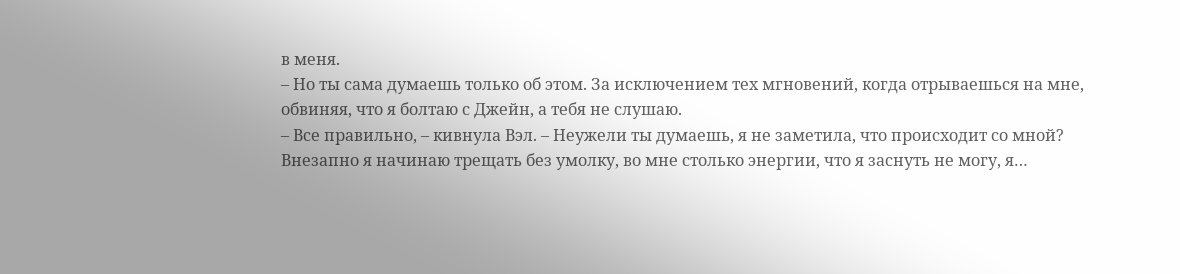в меня.
– Но ты сама думаешь только об этом. За исключением тех мгновений, когда отрываешься на мне, обвиняя, что я болтаю с Джейн, а тебя не слушаю.
– Все правильно, – кивнула Вэл. – Неужели ты думаешь, я не заметила, что происходит со мной? Внезапно я начинаю трещать без умолку, во мне столько энергии, что я заснуть не могу, я…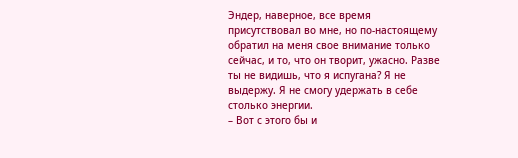Эндер, наверное, все время присутствовал во мне, но по-настоящему обратил на меня свое внимание только сейчас, и то, что он творит, ужасно. Разве ты не видишь, что я испугана? Я не выдержу. Я не смогу удержать в себе столько энергии.
– Вот с этого бы и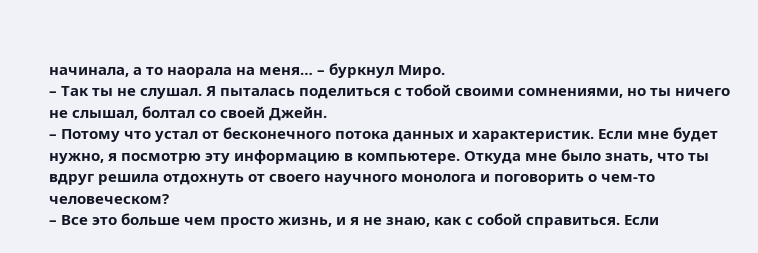начинала, а то наорала на меня… – буркнул Миро.
– Так ты не слушал. Я пыталась поделиться с тобой своими сомнениями, но ты ничего не слышал, болтал со своей Джейн.
– Потому что устал от бесконечного потока данных и характеристик. Если мне будет нужно, я посмотрю эту информацию в компьютере. Откуда мне было знать, что ты вдруг решила отдохнуть от своего научного монолога и поговорить о чем-то человеческом?
– Все это больше чем просто жизнь, и я не знаю, как с собой справиться. Если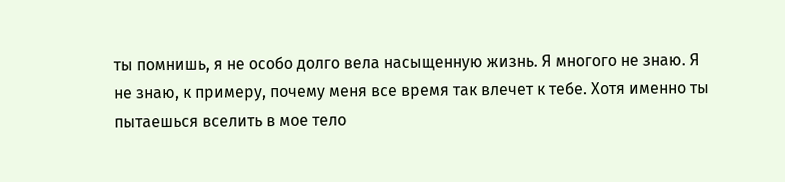ты помнишь, я не особо долго вела насыщенную жизнь. Я многого не знаю. Я не знаю, к примеру, почему меня все время так влечет к тебе. Хотя именно ты пытаешься вселить в мое тело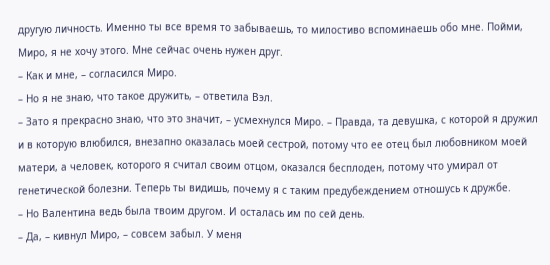другую личность. Именно ты все время то забываешь, то милостиво вспоминаешь обо мне. Пойми, Миро, я не хочу этого. Мне сейчас очень нужен друг.
– Как и мне, – согласился Миро.
– Но я не знаю, что такое дружить, – ответила Вэл.
– Зато я прекрасно знаю, что это значит, – усмехнулся Миро. – Правда, та девушка, с которой я дружил и в которую влюбился, внезапно оказалась моей сестрой, потому что ее отец был любовником моей матери, а человек, которого я считал своим отцом, оказался бесплоден, потому что умирал от генетической болезни. Теперь ты видишь, почему я с таким предубеждением отношусь к дружбе.
– Но Валентина ведь была твоим другом. И осталась им по сей день.
– Да, – кивнул Миро, – совсем забыл. У меня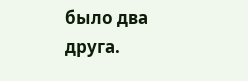было два друга.